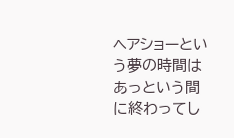ヘアショーという夢の時間はあっという間に終わってし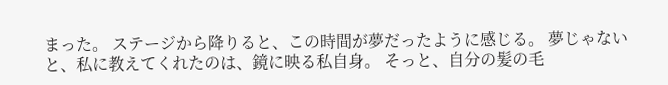まった。 ステージから降りると、この時間が夢だったように感じる。 夢じゃないと、私に教えてくれたのは、鏡に映る私自身。 そっと、自分の髪の毛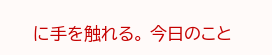に手を触れる。 今日のこと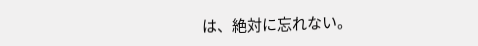は、絶対に忘れない。